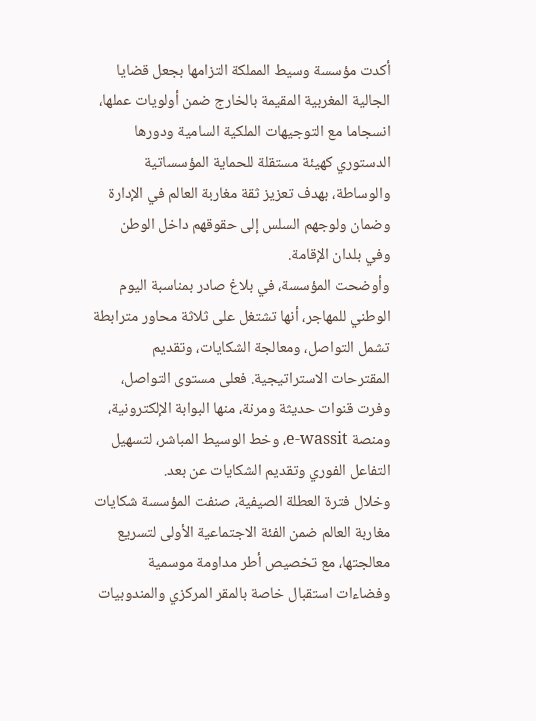أكدت مؤسسة وسيط المملكة التزامها بجعل قضايا الجالية المغربية المقيمة بالخارج ضمن أولويات عملها، انسجاما مع التوجيهات الملكية السامية ودورها الدستوري كهيئة مستقلة للحماية المؤسساتية والوساطة، بهدف تعزيز ثقة مغاربة العالم في الإدارة وضمان ولوجهم السلس إلى حقوقهم داخل الوطن وفي بلدان الإقامة.
وأوضحت المؤسسة، في بلاغ صادر بمناسبة اليوم الوطني للمهاجر، أنها تشتغل على ثلاثة محاور مترابطة تشمل التواصل، ومعالجة الشكايات، وتقديم المقترحات الاستراتيجية. فعلى مستوى التواصل، وفرت قنوات حديثة ومرنة، منها البوابة الإلكترونية، ومنصة e-wassit، وخط الوسيط المباشر، لتسهيل التفاعل الفوري وتقديم الشكايات عن بعد.
وخلال فترة العطلة الصيفية، صنفت المؤسسة شكايات مغاربة العالم ضمن الفئة الاجتماعية الأولى لتسريع معالجتها، مع تخصيص أطر مداومة موسمية وفضاءات استقبال خاصة بالمقر المركزي والمندوبيات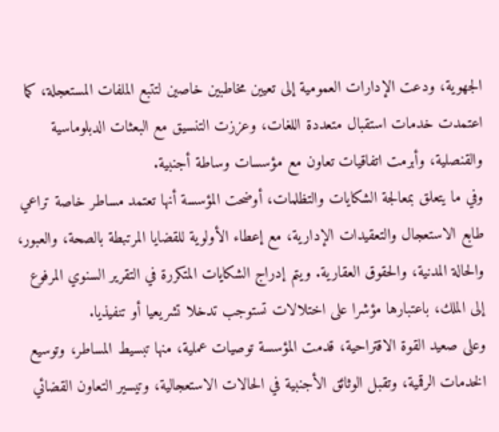الجهوية، ودعت الإدارات العمومية إلى تعيين مخاطبين خاصين لتتبع الملفات المستعجلة، كما اعتمدت خدمات استقبال متعددة اللغات، وعززت التنسيق مع البعثات الدبلوماسية والقنصلية، وأبرمت اتفاقيات تعاون مع مؤسسات وساطة أجنبية.
وفي ما يتعلق بمعالجة الشكايات والتظلمات، أوضحت المؤسسة أنها تعتمد مساطر خاصة تراعي طابع الاستعجال والتعقيدات الإدارية، مع إعطاء الأولوية للقضايا المرتبطة بالصحة، والعبور، والحالة المدنية، والحقوق العقارية. ويتم إدراج الشكايات المتكررة في التقرير السنوي المرفوع إلى الملك، باعتبارها مؤشرا على اختلالات تستوجب تدخلا تشريعيا أو تنفيذيا.
وعلى صعيد القوة الاقتراحية، قدمت المؤسسة توصيات عملية، منها تبسيط المساطر، وتوسيع الخدمات الرقمية، وتقبل الوثائق الأجنبية في الحالات الاستعجالية، وتيسير التعاون القضائي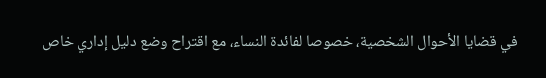في قضايا الأحوال الشخصية، خصوصا لفائدة النساء، مع اقتراح وضع دليل إداري خاص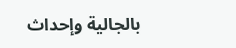بالجالية وإحداث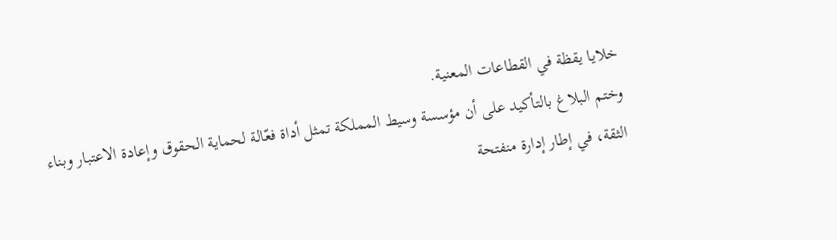خلايا يقظة في القطاعات المعنية.
وختم البلاغ بالتأكيد على أن مؤسسة وسيط المملكة تمثل أداة فعّالة لحماية الحقوق وإعادة الاعتبار وبناء الثقة، في إطار إدارة منفتحة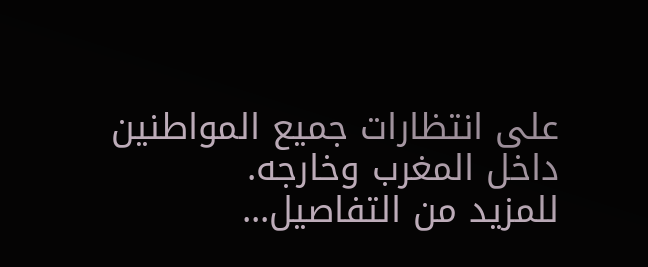على انتظارات جميع المواطنين داخل المغرب وخارجه.
للمزيد من التفاصيل...